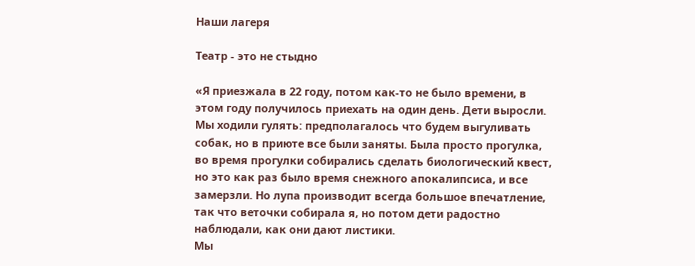Наши лагеря

Театр - это не стыдно

«Я приезжала в 22 году, потом как-то не было времени, в этом году получилось приехать на один день. Дети выросли. Мы ходили гулять: предполагалось что будем выгуливать собак, но в приюте все были заняты. Была просто прогулка, во время прогулки собирались сделать биологический квест, но это как раз было время снежного апокалипсиса, и все замерзли. Но лупа производит всегда большое впечатление, так что веточки собирала я, но потом дети радостно наблюдали, как они дают листики.
Мы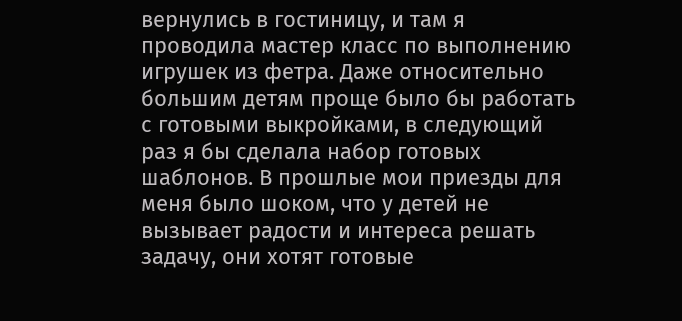вернулись в гостиницу, и там я проводила мастер класс по выполнению игрушек из фетра. Даже относительно большим детям проще было бы работать с готовыми выкройками, в следующий раз я бы сделала набор готовых шаблонов. В прошлые мои приезды для меня было шоком, что у детей не вызывает радости и интереса решать задачу, они хотят готовые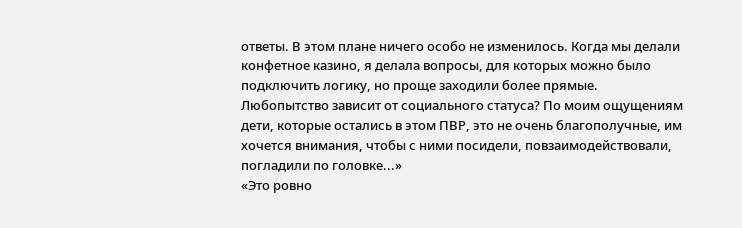ответы. В этом плане ничего особо не изменилось. Когда мы делали конфетное казино, я делала вопросы, для которых можно было подключить логику, но проще заходили более прямые.
Любопытство зависит от социального статуса? По моим ощущениям дети, которые остались в этом ПВР, это не очень благополучные, им хочется внимания, чтобы с ними посидели, повзаимодействовали, погладили по головке...»
«Это ровно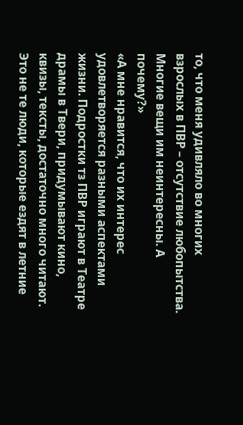то, что меня удивляло во многих взрослых в ПВР – отсутствие любопытства. Многие вещи им неинтересны. А почему?»
«А мне нравится, что их интерес удовлетворяется разными аспектами жизни. Подростки тз ПВР играют в Театре драмы в Твери, придумывают кино, квизы, тексты, достаточно много читают. Это не те люди, которые ездят в летние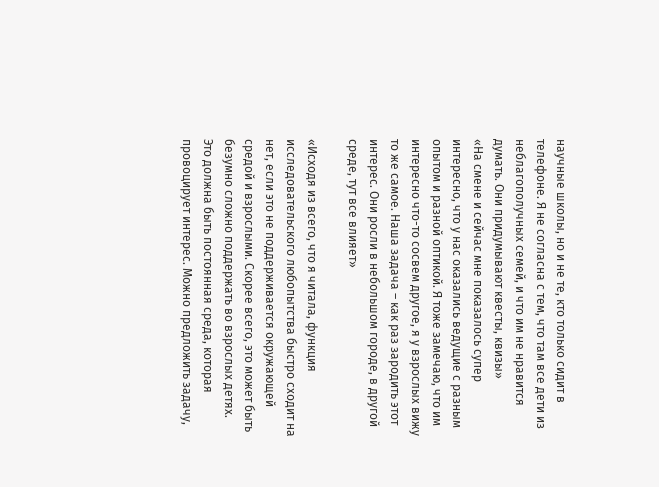научные школы, но и не те, кто только сидит в телефоне. Я не согласна с тем, что там все дети из неблагополучных семей, и что им не нравится думать. Они придумывают квесты, квизы»
«На смене и сейчас мне показалось супер интересно, что у нас оказались ведущие с разным опытом и разной оптикой. Я тоже замечаю, что им интересно что-то сосвем другое, я у взрослых вижу то же самое. Наша задача – как раз зародить этот интерес. Они росли в небольшом городе, в другой среде, тут все влияет»

«Исходя из всего, что я читала, функция исследовательского любопытства быстро сходит на нет, если это не поддерживается окружающей средой и взрослыми. Скорее всего, это может быть безумно сложно поддержать во взрослых детях. Это должна быть постоянная среда, которая провоцирует интерес. Можно предложить задачу,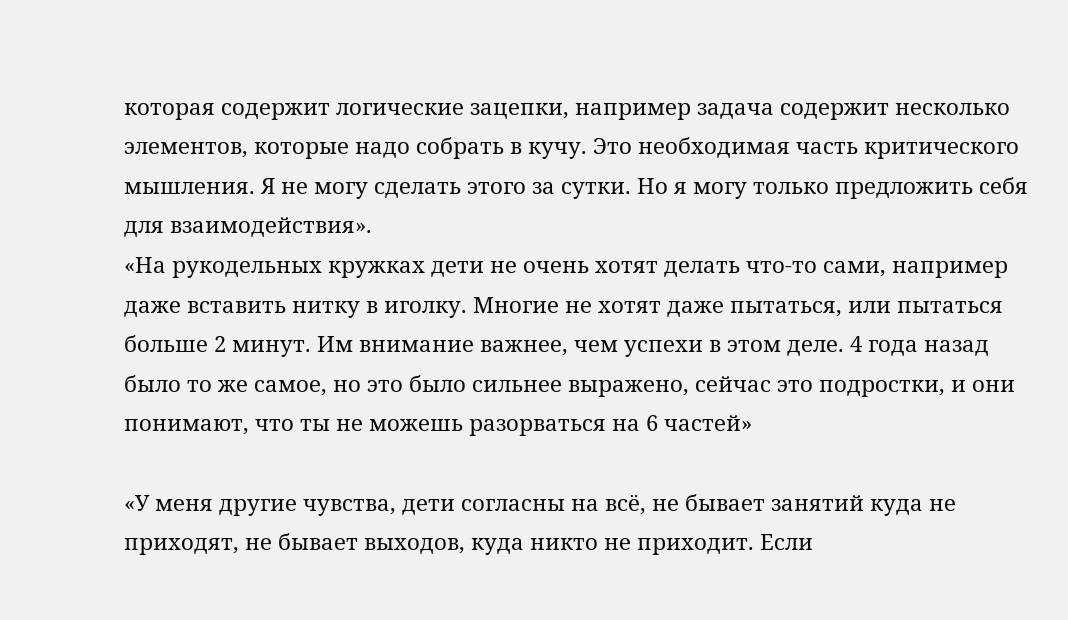которая содержит логические зацепки, например задача содержит несколько элементов, которые надо собрать в кучу. Это необходимая часть критического мышления. Я не могу сделать этого за сутки. Но я могу только предложить себя для взаимодействия».
«На рукодельных кружках дети не очень хотят делать что-то сами, например даже вставить нитку в иголку. Многие не хотят даже пытаться, или пытаться больше 2 минут. Им внимание важнее, чем успехи в этом деле. 4 года назад было то же самое, но это было сильнее выражено, сейчас это подростки, и они понимают, что ты не можешь разорваться на 6 частей»

«У меня другие чувства, дети согласны на всё, не бывает занятий куда не приходят, не бывает выходов, куда никто не приходит. Если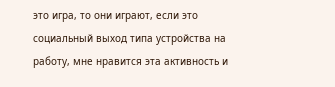это игра, то они играют, если это социальный выход типа устройства на работу, мне нравится эта активность и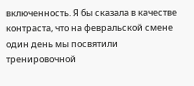включенность. Я бы сказала в качестве контраста, что на февральской смене один день мы посвятили тренировочной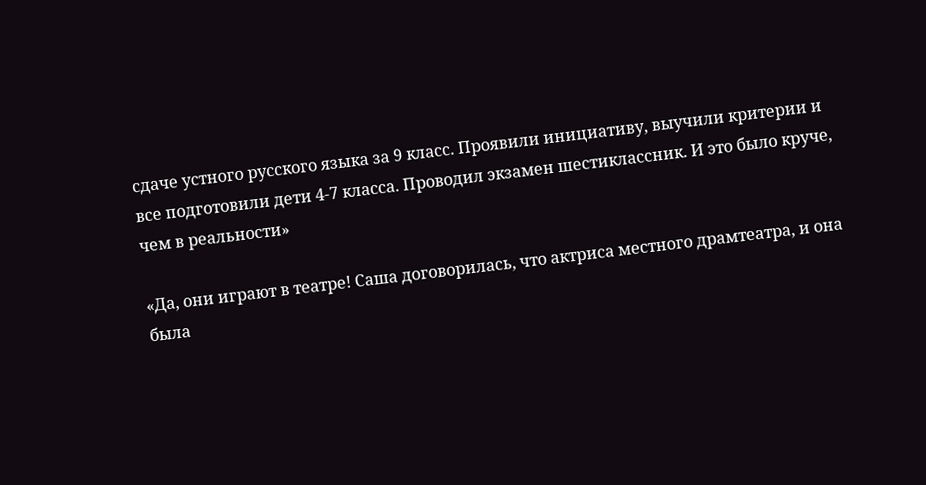сдаче устного русского языка за 9 класс. Проявили инициативу, выучили критерии и все подготовили дети 4-7 класса. Проводил экзамен шестиклассник. И это было круче, чем в реальности»

«Да, они играют в театре! Саша договорилась, что актриса местного драмтеатра, и она была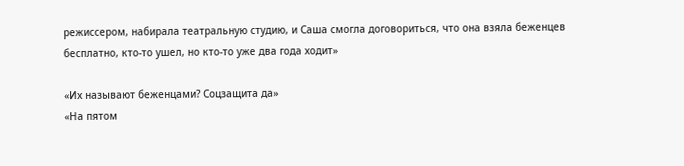режиссером, набирала театральную студию, и Саша смогла договориться, что она взяла беженцев бесплатно, кто-то ушел, но кто-то уже два года ходит»

«Их называют беженцами? Соцзащита да»
«На пятом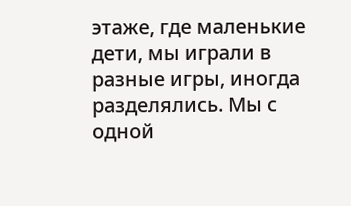этаже, где маленькие дети, мы играли в разные игры, иногда разделялись. Мы с одной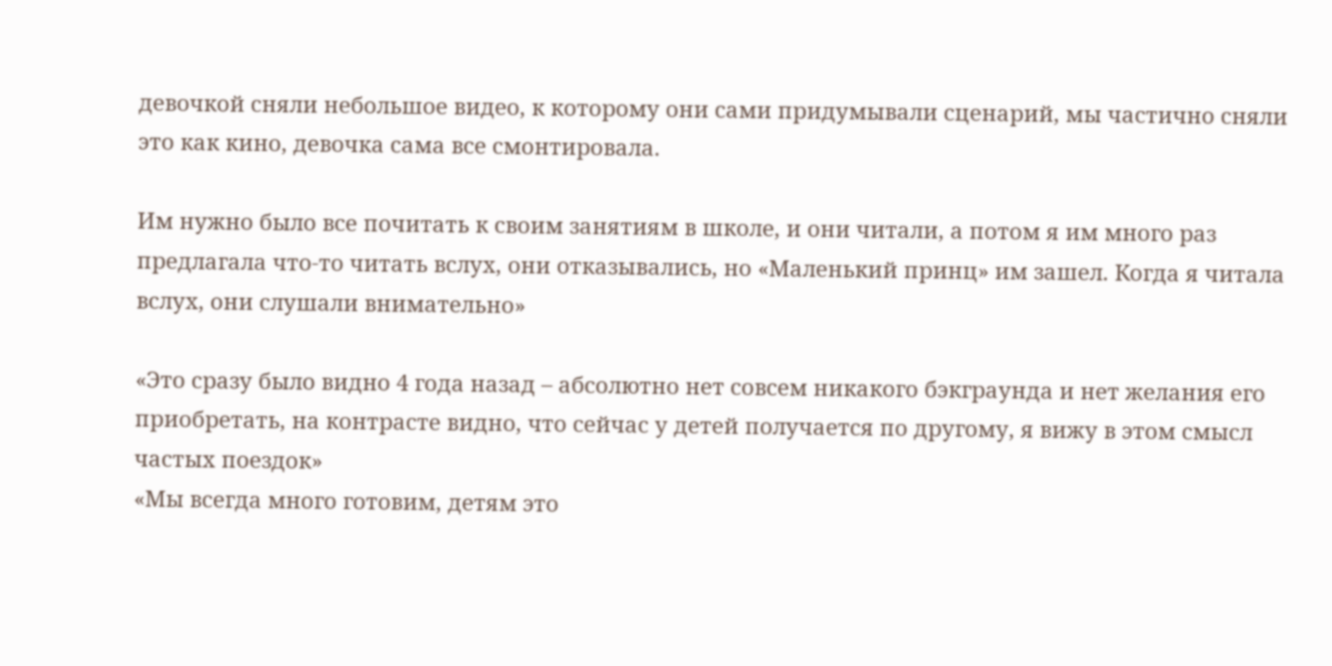девочкой сняли небольшое видео, к которому они сами придумывали сценарий, мы частично сняли это как кино, девочка сама все смонтировала.

Им нужно было все почитать к своим занятиям в школе, и они читали, а потом я им много раз предлагала что-то читать вслух, они отказывались, но «Маленький принц» им зашел. Когда я читала вслух, они слушали внимательно»

«Это сразу было видно 4 года назад – абсолютно нет совсем никакого бэкграунда и нет желания его приобретать, на контрасте видно, что сейчас у детей получается по другому, я вижу в этом смысл частых поездок»
«Мы всегда много готовим, детям это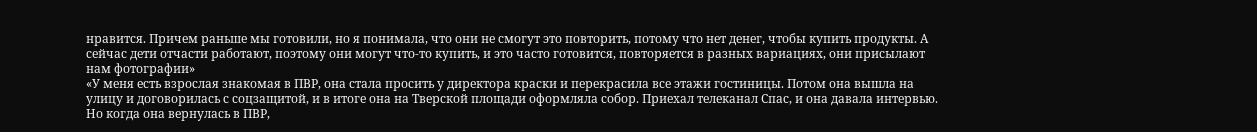нравится. Причем раньше мы готовили, но я понимала, что они не смогут это повторить, потому что нет денег, чтобы купить продукты. А сейчас дети отчасти работают, поэтому они могут что-то купить, и это часто готовится, повторяется в разных вариациях, они присылают нам фотографии»
«У меня есть взрослая знакомая в ПВР, она стала просить у директора краски и перекрасила все этажи гостиницы. Потом она вышла на улицу и договорилась с соцзащитой, и в итоге она на Тверской площади оформляла собор. Приехал телеканал Спас, и она давала интервью. Но когда она вернулась в ПВР,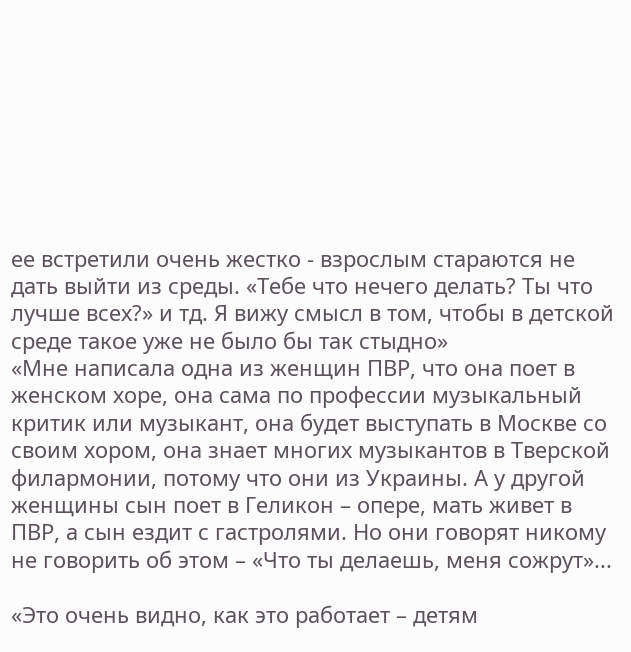ее встретили очень жестко - взрослым стараются не дать выйти из среды. «Тебе что нечего делать? Ты что лучше всех?» и тд. Я вижу смысл в том, чтобы в детской среде такое уже не было бы так стыдно»
«Мне написала одна из женщин ПВР, что она поет в женском хоре, она сама по профессии музыкальный критик или музыкант, она будет выступать в Москве со своим хором, она знает многих музыкантов в Тверской филармонии, потому что они из Украины. А у другой женщины сын поет в Геликон – опере, мать живет в ПВР, а сын ездит с гастролями. Но они говорят никому не говорить об этом – «Что ты делаешь, меня сожрут»...

«Это очень видно, как это работает – детям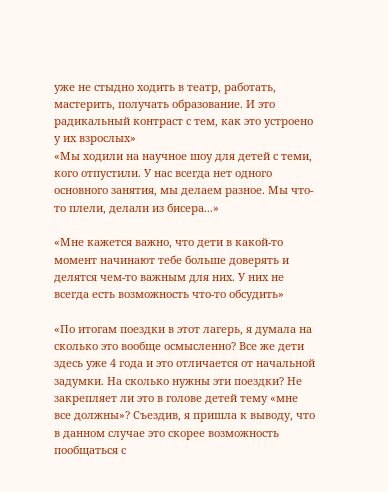уже не стыдно ходить в театр, работать, мастерить, получать образование. И это радикальный контраст с тем, как это устроено у их взрослых»
«Мы ходили на научное шоу для детей с теми, кого отпустили. У нас всегда нет одного основного занятия, мы делаем разное. Мы что-то плели, делали из бисера...»

«Мне кажется важно, что дети в какой-то момент начинают тебе больше доверять и делятся чем-то важным для них. У них не всегда есть возможность что-то обсудить»

«По итогам поездки в этот лагерь, я думала на сколько это вообще осмысленно? Все же дети здесь уже 4 года и это отличается от начальной задумки. На сколько нужны эти поездки? Не закрепляет ли это в голове детей тему «мне все должны»? Съездив, я пришла к выводу, что в данном случае это скорее возможность пообщаться с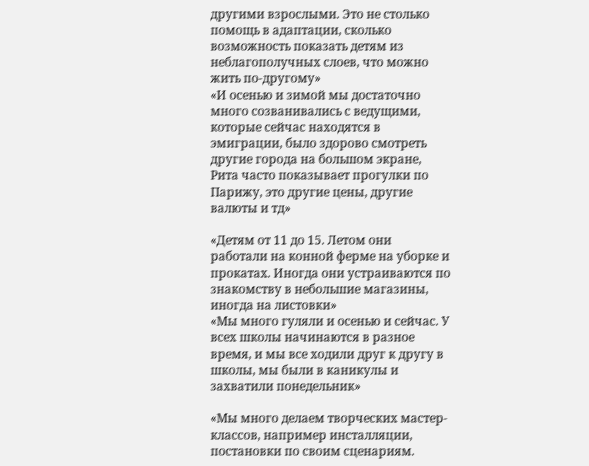другими взрослыми. Это не столько помощь в адаптации, сколько возможность показать детям из неблагополучных слоев, что можно жить по-другому»
«И осенью и зимой мы достаточно много созванивались с ведущими, которые сейчас находятся в эмиграции, было здорово смотреть другие города на большом экране, Рита часто показывает прогулки по Парижу, это другие цены, другие валюты и тд»

«Детям от 11 до 15. Летом они работали на конной ферме на уборке и прокатах. Иногда они устраиваются по знакомству в небольшие магазины, иногда на листовки»
«Мы много гуляли и осенью и сейчас. У всех школы начинаются в разное время, и мы все ходили друг к другу в школы, мы были в каникулы и захватили понедельник»

«Мы много делаем творческих мастер-классов, например инсталляции, постановки по своим сценариям.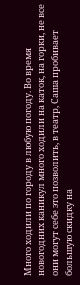Много ходили по городу в любую погоду. Во время новогодних каникул много ходили на каток, на горки, не все они могут себе это позволить, в театр, Саша пробивает большую скидку на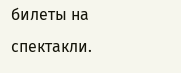билеты на спектакли.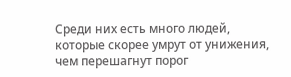Среди них есть много людей, которые скорее умрут от унижения, чем перешагнут порог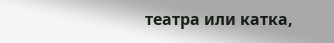театра или катка,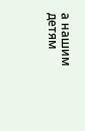а нашим детям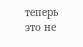теперь это не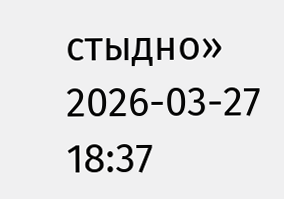стыдно»
2026-03-27 18:37